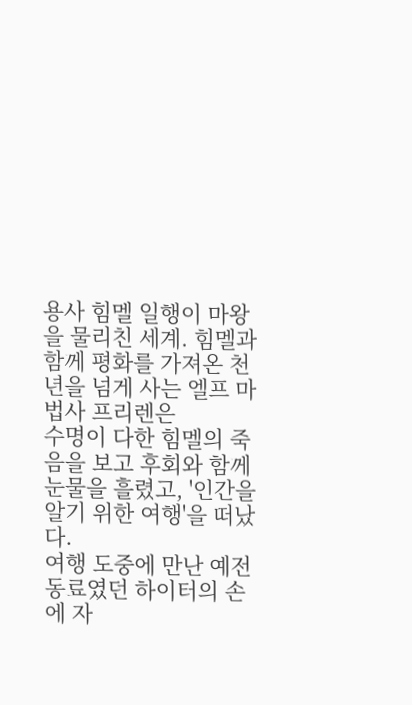용사 힘멜 일행이 마왕을 물리친 세계. 힘멜과 함께 평화를 가져온 천 년을 넘게 사는 엘프 마법사 프리렌은
수명이 다한 힘멜의 죽음을 보고 후회와 함께 눈물을 흘렸고, '인간을 알기 위한 여행'을 떠났다.
여행 도중에 만난 예전 동료였던 하이터의 손에 자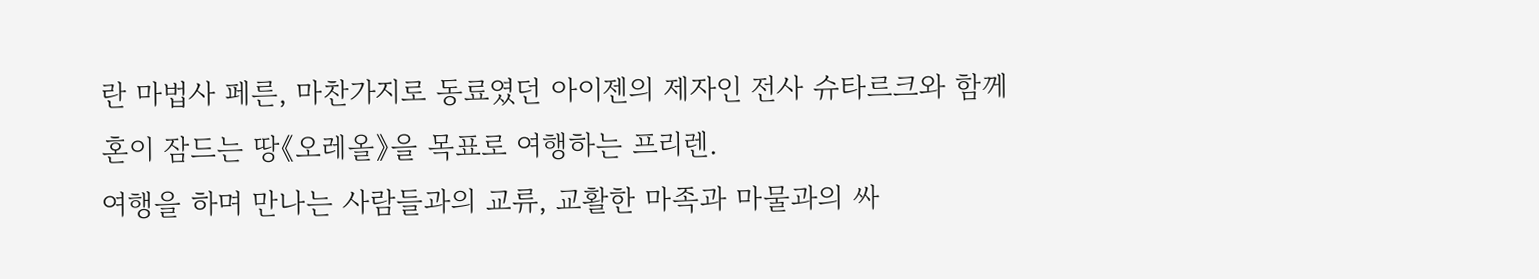란 마법사 페른, 마찬가지로 동료였던 아이젠의 제자인 전사 슈타르크와 함께
혼이 잠드는 땅《오레올》을 목표로 여행하는 프리렌.
여행을 하며 만나는 사람들과의 교류, 교활한 마족과 마물과의 싸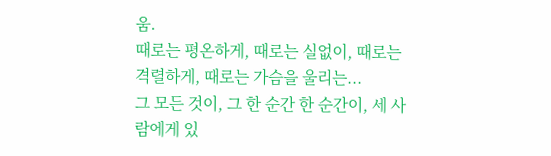움.
때로는 평온하게, 때로는 실없이, 때로는 격렬하게, 때로는 가슴을 울리는...
그 모든 것이, 그 한 순간 한 순간이, 세 사람에게 있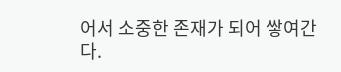어서 소중한 존재가 되어 쌓여간다.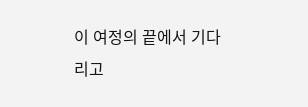이 여정의 끝에서 기다리고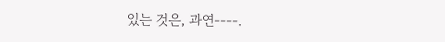있는 것은, 과연----.